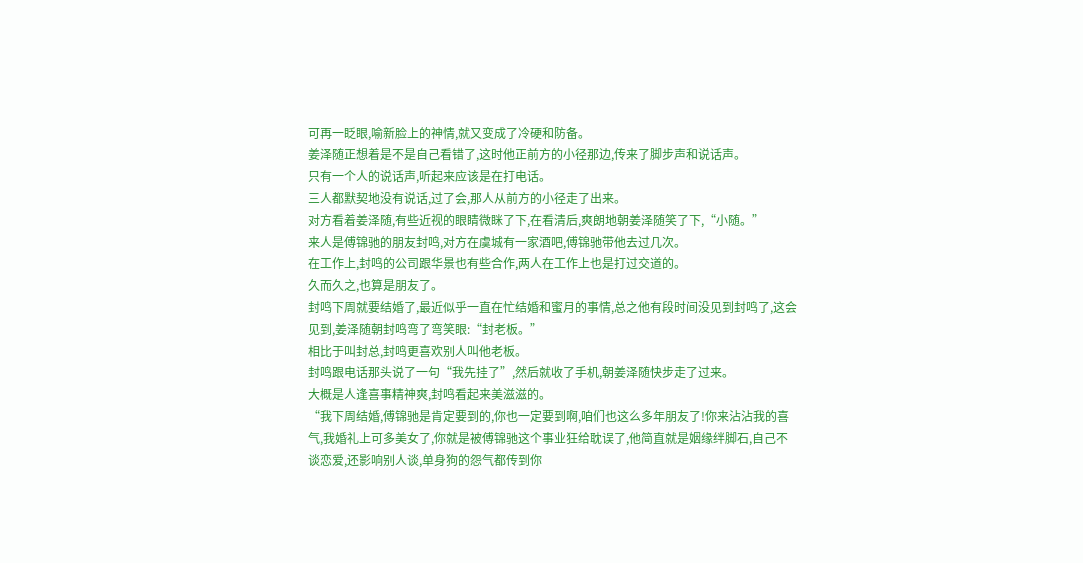可再一眨眼,喻新脸上的神情,就又变成了冷硬和防备。
姜泽随正想着是不是自己看错了,这时他正前方的小径那边,传来了脚步声和说话声。
只有一个人的说话声,听起来应该是在打电话。
三人都默契地没有说话,过了会,那人从前方的小径走了出来。
对方看着姜泽随,有些近视的眼睛微眯了下,在看清后,爽朗地朝姜泽随笑了下,“小随。”
来人是傅锦驰的朋友封鸣,对方在虞城有一家酒吧,傅锦驰带他去过几次。
在工作上,封鸣的公司跟华景也有些合作,两人在工作上也是打过交道的。
久而久之,也算是朋友了。
封鸣下周就要结婚了,最近似乎一直在忙结婚和蜜月的事情,总之他有段时间没见到封鸣了,这会见到,姜泽随朝封鸣弯了弯笑眼:“封老板。”
相比于叫封总,封鸣更喜欢别人叫他老板。
封鸣跟电话那头说了一句“我先挂了”,然后就收了手机,朝姜泽随快步走了过来。
大概是人逢喜事精神爽,封鸣看起来美滋滋的。
“我下周结婚,傅锦驰是肯定要到的,你也一定要到啊,咱们也这么多年朋友了!你来沾沾我的喜气,我婚礼上可多美女了,你就是被傅锦驰这个事业狂给耽误了,他简直就是姻缘绊脚石,自己不谈恋爱,还影响别人谈,单身狗的怨气都传到你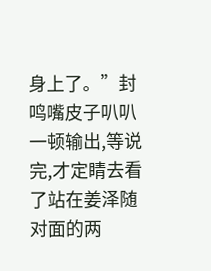身上了。”封鸣嘴皮子叭叭一顿输出,等说完,才定睛去看了站在姜泽随对面的两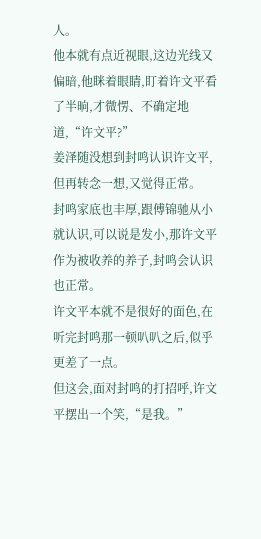人。
他本就有点近视眼,这边光线又偏暗,他眯着眼睛,盯着许文平看了半晌,才微愣、不确定地道,“许文平?”
姜泽随没想到封鸣认识许文平,但再转念一想,又觉得正常。
封鸣家底也丰厚,跟傅锦驰从小就认识,可以说是发小,那许文平作为被收养的养子,封鸣会认识也正常。
许文平本就不是很好的面色,在听完封鸣那一顿叭叭之后,似乎更差了一点。
但这会,面对封鸣的打招呼,许文平摆出一个笑,“是我。”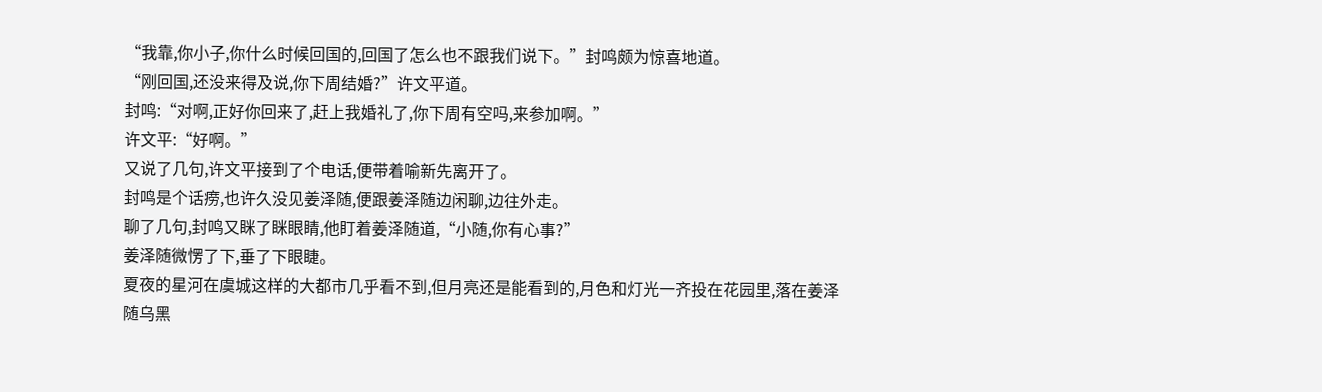“我靠,你小子,你什么时候回国的,回国了怎么也不跟我们说下。”封鸣颇为惊喜地道。
“刚回国,还没来得及说,你下周结婚?”许文平道。
封鸣:“对啊,正好你回来了,赶上我婚礼了,你下周有空吗,来参加啊。”
许文平:“好啊。”
又说了几句,许文平接到了个电话,便带着喻新先离开了。
封鸣是个话痨,也许久没见姜泽随,便跟姜泽随边闲聊,边往外走。
聊了几句,封鸣又眯了眯眼睛,他盯着姜泽随道,“小随,你有心事?”
姜泽随微愣了下,垂了下眼睫。
夏夜的星河在虞城这样的大都市几乎看不到,但月亮还是能看到的,月色和灯光一齐投在花园里,落在姜泽随乌黑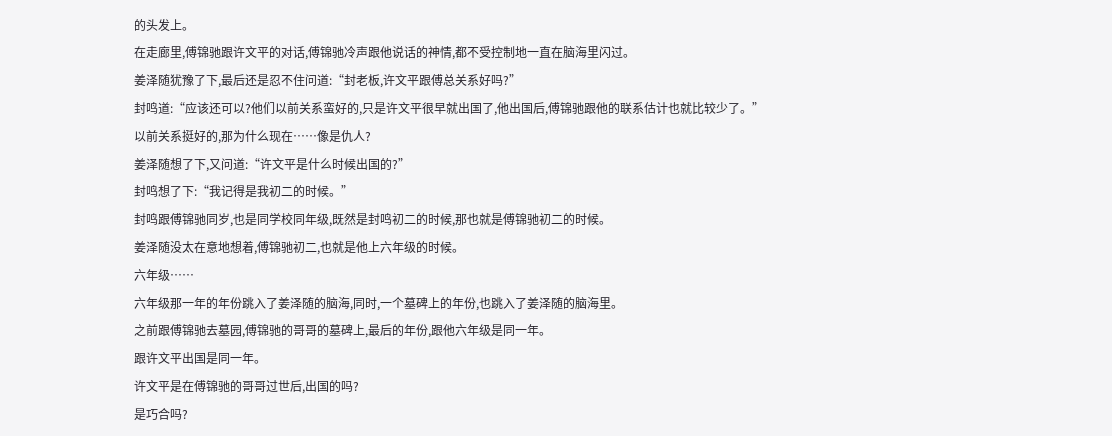的头发上。
在走廊里,傅锦驰跟许文平的对话,傅锦驰冷声跟他说话的神情,都不受控制地一直在脑海里闪过。
姜泽随犹豫了下,最后还是忍不住问道:“封老板,许文平跟傅总关系好吗?”
封鸣道:“应该还可以?他们以前关系蛮好的,只是许文平很早就出国了,他出国后,傅锦驰跟他的联系估计也就比较少了。”
以前关系挺好的,那为什么现在……像是仇人?
姜泽随想了下,又问道:“许文平是什么时候出国的?”
封鸣想了下:“我记得是我初二的时候。”
封鸣跟傅锦驰同岁,也是同学校同年级,既然是封鸣初二的时候,那也就是傅锦驰初二的时候。
姜泽随没太在意地想着,傅锦驰初二,也就是他上六年级的时候。
六年级……
六年级那一年的年份跳入了姜泽随的脑海,同时,一个墓碑上的年份,也跳入了姜泽随的脑海里。
之前跟傅锦驰去墓园,傅锦驰的哥哥的墓碑上,最后的年份,跟他六年级是同一年。
跟许文平出国是同一年。
许文平是在傅锦驰的哥哥过世后,出国的吗?
是巧合吗?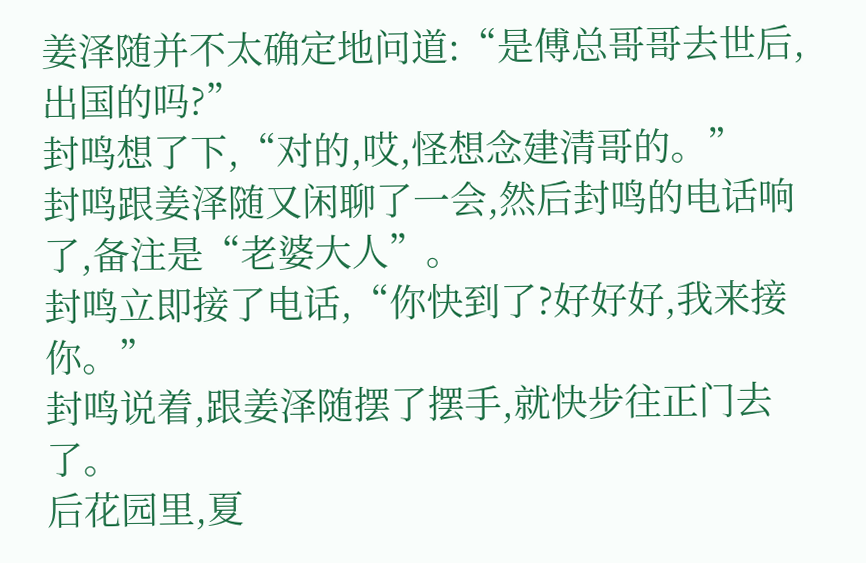姜泽随并不太确定地问道:“是傅总哥哥去世后,出国的吗?”
封鸣想了下,“对的,哎,怪想念建清哥的。”
封鸣跟姜泽随又闲聊了一会,然后封鸣的电话响了,备注是“老婆大人”。
封鸣立即接了电话,“你快到了?好好好,我来接你。”
封鸣说着,跟姜泽随摆了摆手,就快步往正门去了。
后花园里,夏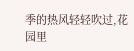季的热风轻轻吹过,花园里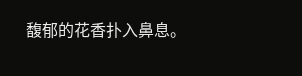馥郁的花香扑入鼻息。